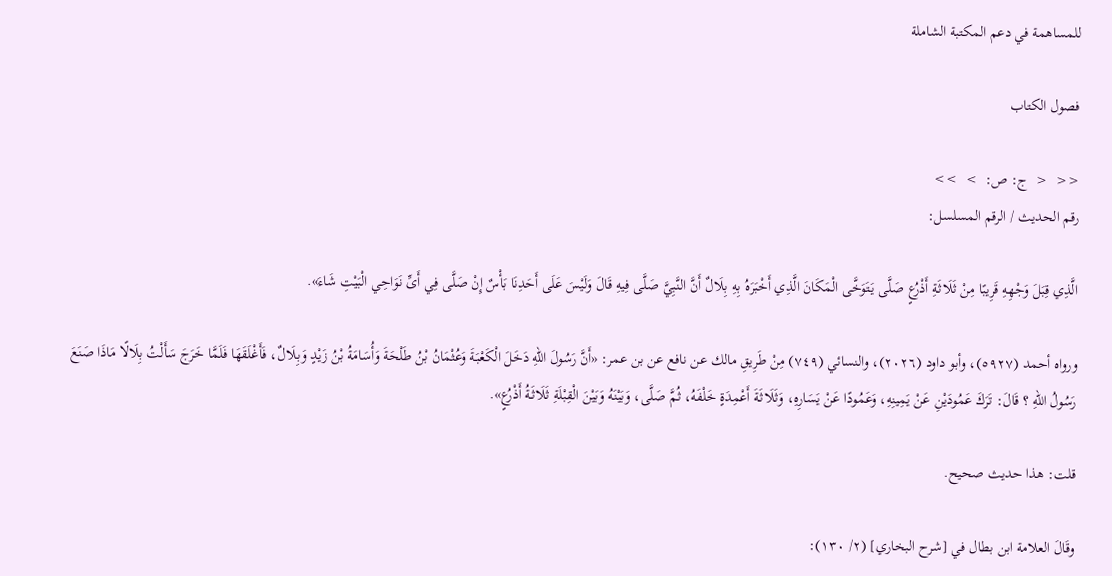للمساهمة في دعم المكتبة الشاملة

فصول الكتاب

<<  <  ج: ص:  >  >>
رقم الحديث / الرقم المسلسل:

الَّذِي قِبَلَ وَجْهِهِ قَرِيبًا مِنْ ثَلَاثَةِ أَذْرُعٍ صَلَّى يَتَوَخَّى الْمَكَانَ الَّذِي أَخْبَرَهُ بِهِ بِلَالٌ أَنَّ النَّبِيَّ صَلَّى فِيهِ قَالَ وَلَيْسَ عَلَى أَحَدِنَا بَأْسٌ إِنْ صَلَّى فِي أَىِّ نَوَاحِي الْبَيْتِ شَاءَ».

ورواه أحمد (٥٩٢٧)، وأبو داود (٢٠٢٦)، والنسائي (٧٤٩) مِنْ طَرِيقِ مالك عن نافع عن بن عمر: «أَنَّ رَسُولَ اللهِ دَخَلَ الْكَعْبَةَ وَعُثْمَانُ بْنُ طَلْحَةَ وَأُسَامَةُ بْنُ زَيْدٍ وَبِلَالٌ، فَأَغْلَقَهَا فَلَمَّا خَرَجَ سَأَلْتُ بِلَالًا مَاذَا صَنَعَ رَسُولُ اللهِ ؟ قَالَ: تَرَكَ عَمُودَيْنِ عَنْ يَمِينِهِ، وَعَمُودًا عَنْ يَسَارِهِ، وَثَلَاثَةَ أَعْمِدَةٍ خَلْفَهُ، ثُمَّ صَلَّى، وَبَيْنَهُ وَبَيْنَ الْقِبْلَةِ ثَلَاثَةُ أَذْرُعٍ».

قلت: هذا حديث صحيح.

وقَالَ العلامة ابن بطال في [شرح البخاري] (٢/ ١٣٠):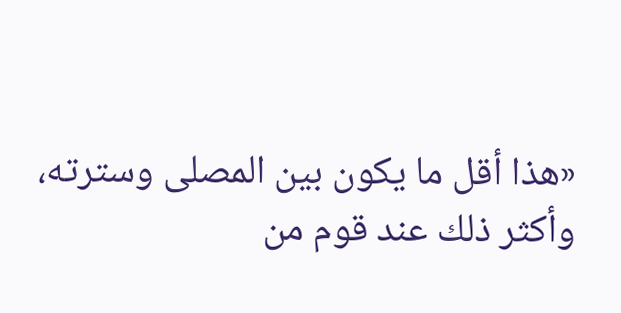«هذا أقل ما يكون بين المصلى وسترته، وأكثر ذلك عند قوم من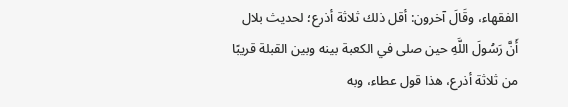الفقهاء، وقَالَ آخرون: أقل ذلك ثلاثة أذرع؛ لحديث بلال أَنَّ رَسُولَ اللَّهِ حين صلى في الكعبة بينه وبين القبلة قريبًا من ثلاثة أذرع، هذا قول عطاء، وبه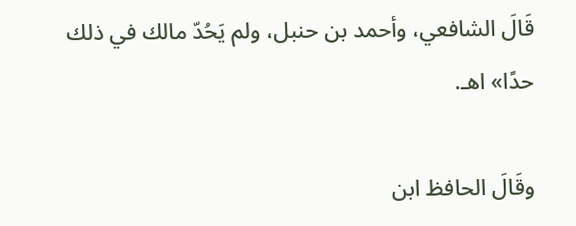قَالَ الشافعي، وأحمد بن حنبل، ولم يَحُدّ مالك في ذلك حدًا» اهـ.

وقَالَ الحافظ ابن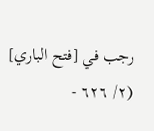رجب في [فتح الباري] (٢/ ٦٢٦ -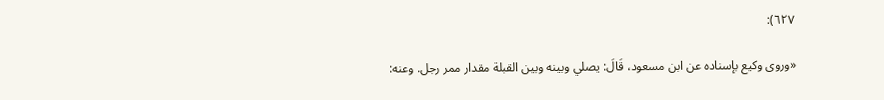٦٢٧):

«وروى وكيع بإسناده عن ابن مسعود، قَالَ: يصلي وبينه وبين القبلة مقدار ممر رجل. وعنه: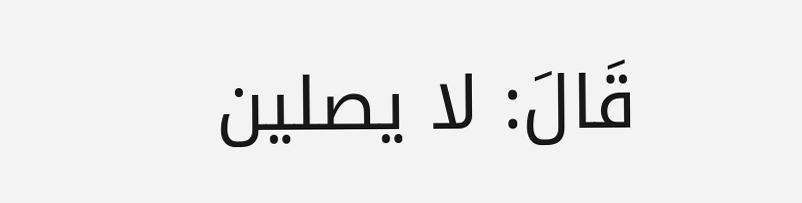قَالَ: لا يصلين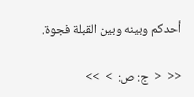أحدكم وبينه وبين القبلة فجوة.

<<  <  ج: ص:  >  >>